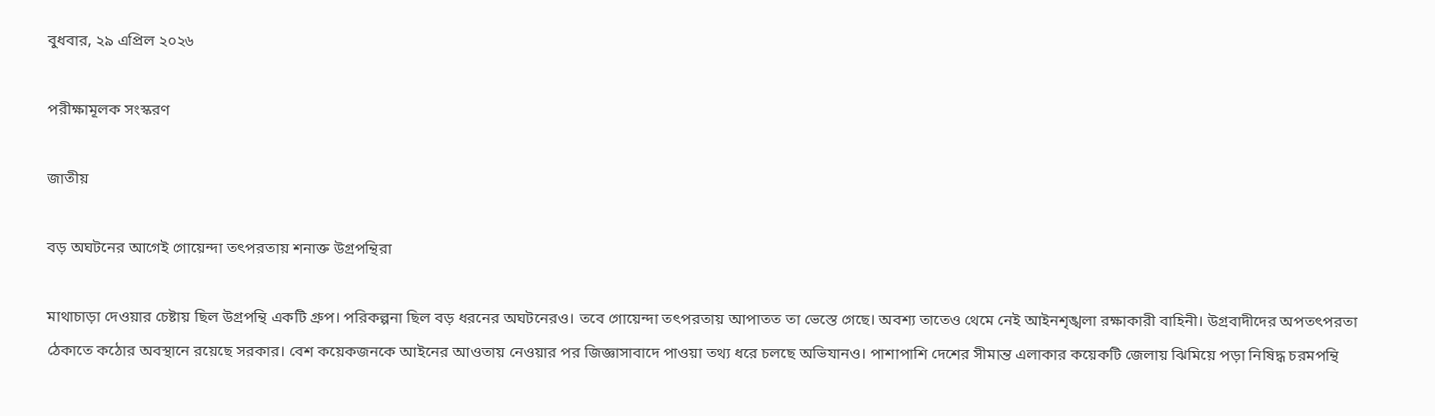বুধবার, ২৯ এপ্রিল ২০২৬

পরীক্ষামূলক সংস্করণ

জাতীয়

বড় অঘটনের আগেই গোয়েন্দা তৎপরতায় শনাক্ত উগ্রপন্থিরা

মাথাচাড়া দেওয়ার চেষ্টায় ছিল উগ্রপন্থি একটি গ্রুপ। পরিকল্পনা ছিল বড় ধরনের অঘটনেরও। তবে গোয়েন্দা তৎপরতায় আপাতত তা ভেস্তে গেছে। অবশ্য তাতেও থেমে নেই আইনশৃঙ্খলা রক্ষাকারী বাহিনী। উগ্রবাদীদের অপতৎপরতা ঠেকাতে কঠোর অবস্থানে রয়েছে সরকার। বেশ কয়েকজনকে আইনের আওতায় নেওয়ার পর জিজ্ঞাসাবাদে পাওয়া তথ্য ধরে চলছে অভিযানও। পাশাপাশি দেশের সীমান্ত এলাকার কয়েকটি জেলায় ঝিমিয়ে পড়া নিষিদ্ধ চরমপন্থি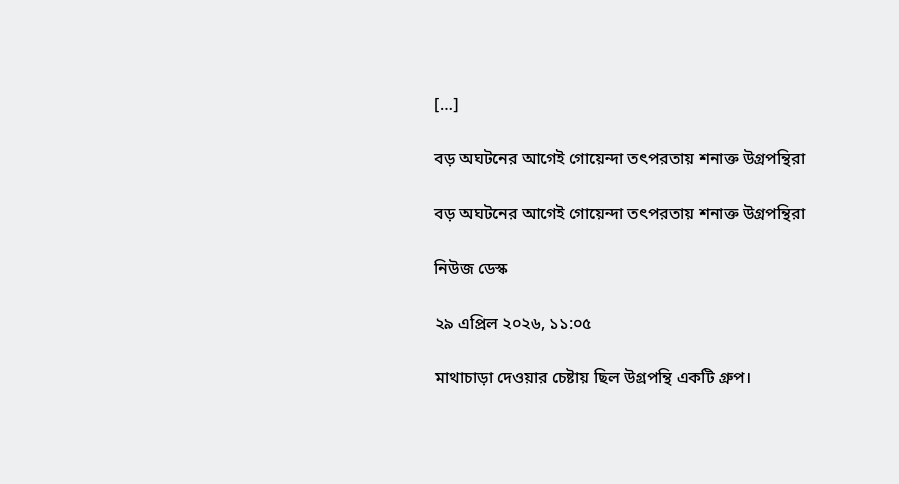[…]

বড় অঘটনের আগেই গোয়েন্দা তৎপরতায় শনাক্ত উগ্রপন্থিরা

বড় অঘটনের আগেই গোয়েন্দা তৎপরতায় শনাক্ত উগ্রপন্থিরা

নিউজ ডেস্ক

২৯ এপ্রিল ২০২৬, ১১:০৫

মাথাচাড়া দেওয়ার চেষ্টায় ছিল উগ্রপন্থি একটি গ্রুপ।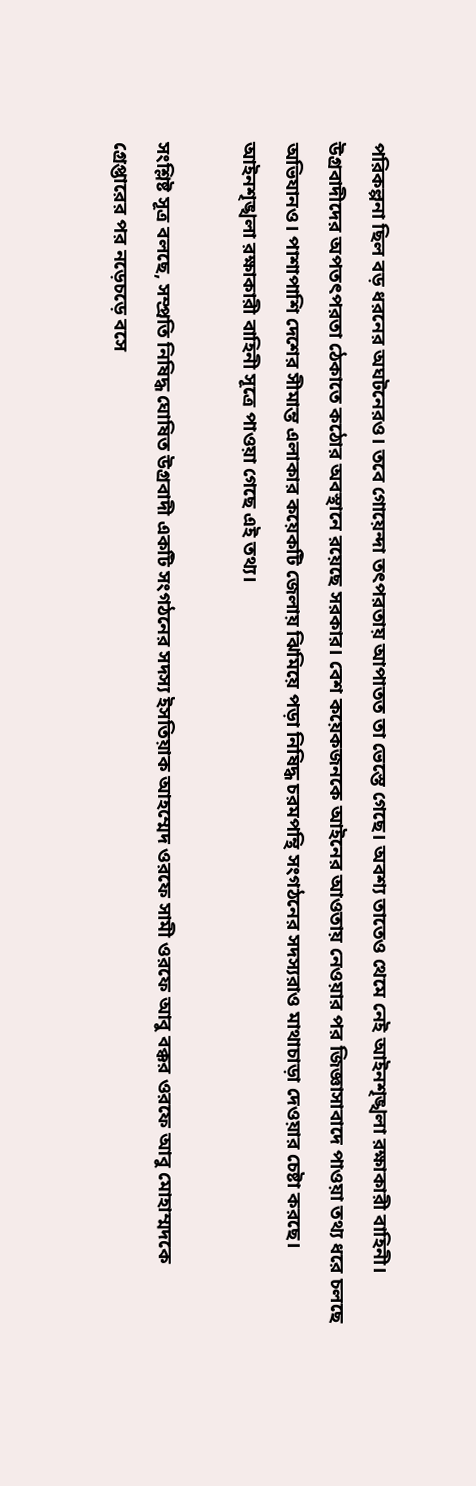পরিকল্পনা ছিল বড় ধরনের অঘটনেরও। তবে গোয়েন্দা তৎপরতায় আপাতত তা ভেস্তে গেছে। অবশ্য তাতেও থেমে নেই আইনশৃঙ্খলা রক্ষাকারী বাহিনী। উগ্রবাদীদের অপতৎপরতা ঠেকাতে কঠোর অবস্থানে রয়েছে সরকার। বেশ কয়েকজনকে আইনের আওতায় নেওয়ার পর জিজ্ঞাসাবাদে পাওয়া তথ্য ধরে চলছে অভিযানও। পাশাপাশি দেশের সীমান্ত এলাকার কয়েকটি জেলায় ঝিমিয়ে পড়া নিষিদ্ধ চরমপন্থি সংগঠনের সদস্যরাও মাথাচাড়া দেওয়ার চেষ্টা করছে। আইনশৃঙ্খলা রক্ষাকারী বাহিনী সূত্রে পাওয়া গেছে এই তথ্য।

সংশ্লিষ্ট সূত্র বলছে, সম্প্রতি নিষিদ্ধ ঘোষিত উগ্রবাদী একটি সংগঠনের সদস্য ইসতিয়াক আহম্মেদ ওরফে সামী ওরফে আবু বক্কর ওরফে আবু মোহাম্মদকে গ্রেপ্তারের পর নড়েচড়ে বসে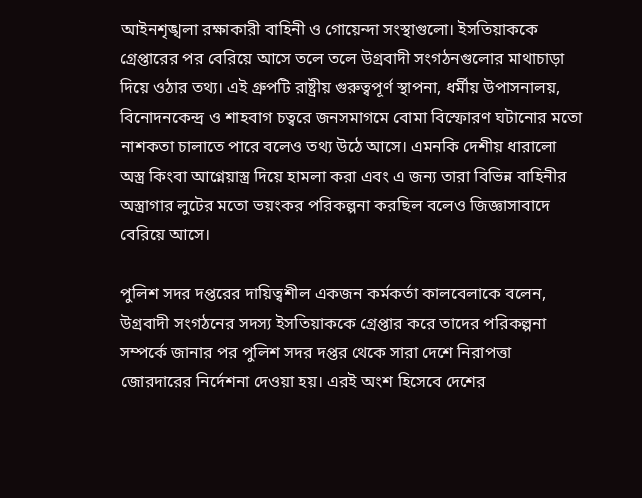আইনশৃঙ্খলা রক্ষাকারী বাহিনী ও গোয়েন্দা সংস্থাগুলো। ইসতিয়াককে গ্রেপ্তারের পর বেরিয়ে আসে তলে তলে উগ্রবাদী সংগঠনগুলোর মাথাচাড়া দিয়ে ওঠার তথ্য। এই গ্রুপটি রাষ্ট্রীয় গুরুত্বপূর্ণ স্থাপনা, ধর্মীয় উপাসনালয়, বিনোদনকেন্দ্র ও শাহবাগ চত্বরে জনসমাগমে বোমা বিস্ফোরণ ঘটানোর মতো নাশকতা চালাতে পারে বলেও তথ্য উঠে আসে। এমনকি দেশীয় ধারালো অস্ত্র কিংবা আগ্নেয়াস্ত্র দিয়ে হামলা করা এবং এ জন্য তারা বিভিন্ন বাহিনীর অস্ত্রাগার লুটের মতো ভয়ংকর পরিকল্পনা করছিল বলেও জিজ্ঞাসাবাদে বেরিয়ে আসে।

পুলিশ সদর দপ্তরের দায়িত্বশীল একজন কর্মকর্তা কালবেলাকে বলেন, উগ্রবাদী সংগঠনের সদস্য ইসতিয়াককে গ্রেপ্তার করে তাদের পরিকল্পনা সম্পর্কে জানার পর পুলিশ সদর দপ্তর থেকে সারা দেশে নিরাপত্তা জোরদারের নির্দেশনা দেওয়া হয়। এরই অংশ হিসেবে দেশের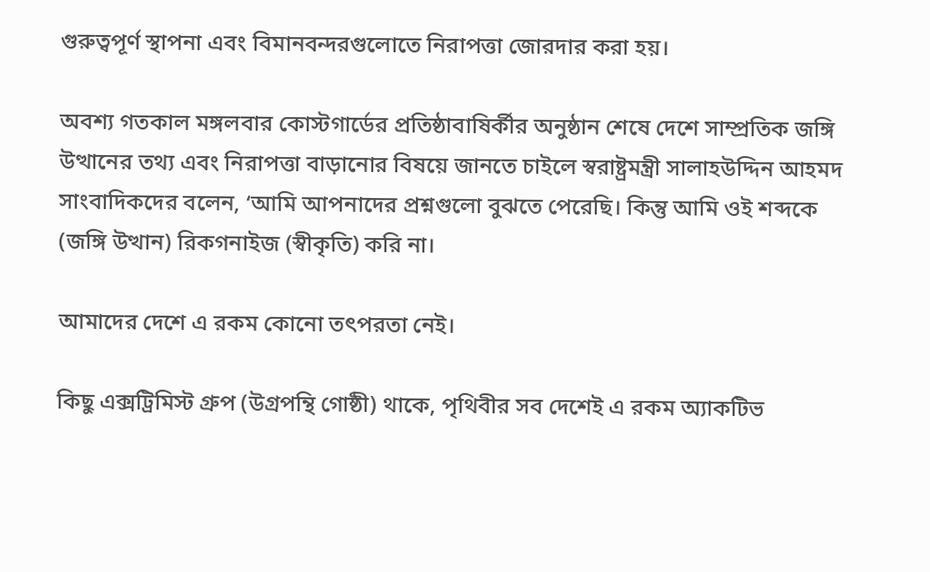গুরুত্বপূর্ণ স্থাপনা এবং বিমানবন্দরগুলোতে নিরাপত্তা জোরদার করা হয়।

অবশ্য গতকাল মঙ্গলবার কোস্টগার্ডের প্রতিষ্ঠাবাষির্কীর অনুষ্ঠান শেষে দেশে সাম্প্রতিক জঙ্গি উত্থানের তথ্য এবং নিরাপত্তা বাড়ানোর বিষয়ে জানতে চাইলে স্বরাষ্ট্রমন্ত্রী সালাহউদ্দিন আহমদ সাংবাদিকদের বলেন, ‘আমি আপনাদের প্রশ্নগুলো বুঝতে পেরেছি। কিন্তু আমি ওই শব্দকে (জঙ্গি উত্থান) রিকগনাইজ (স্বীকৃতি) করি না।

আমাদের দেশে এ রকম কোনো তৎপরতা নেই।

কিছু এক্সট্রিমিস্ট গ্রুপ (উগ্রপন্থি গোষ্ঠী) থাকে, পৃথিবীর সব দেশেই এ রকম অ্যাকটিভ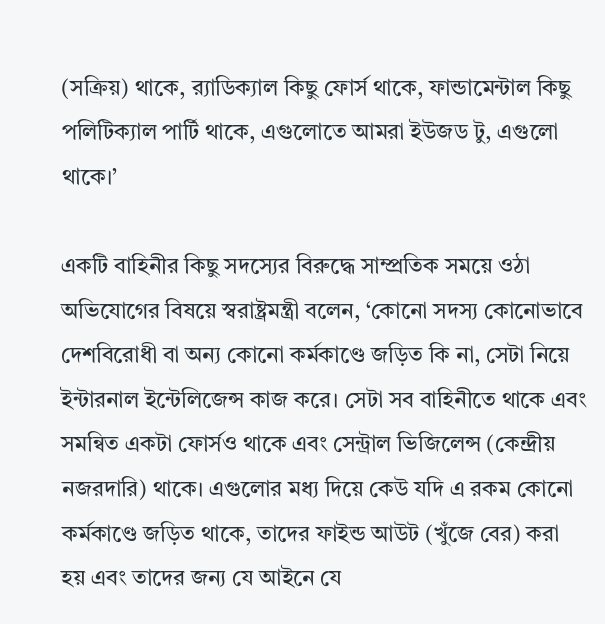(সক্রিয়) থাকে, র‍্যাডিক্যাল কিছু ফোর্স থাকে, ফান্ডামেন্টাল কিছু পলিটিক্যাল পার্টি থাকে, এগুলোতে আমরা ইউজড টু, এগুলো থাকে।’

একটি বাহিনীর কিছু সদস্যের বিরুদ্ধে সাম্প্রতিক সময়ে ওঠা অভিযোগের বিষয়ে স্বরাষ্ট্রমন্ত্রী বলেন, ‘কোনো সদস্য কোনোভাবে দেশবিরোধী বা অন্য কোনো কর্মকাণ্ডে জড়িত কি না, সেটা নিয়ে ইন্টারনাল ইন্টেলিজেন্স কাজ করে। সেটা সব বাহিনীতে থাকে এবং সমন্বিত একটা ফোর্সও থাকে এবং সেন্ট্রাল ভিজিলেন্স (কেন্দ্রীয় নজরদারি) থাকে। এগুলোর মধ্য দিয়ে কেউ যদি এ রকম কোনো কর্মকাণ্ডে জড়িত থাকে, তাদের ফাইন্ড আউট (খুঁজে বের) করা হয় এবং তাদের জন্য যে আইনে যে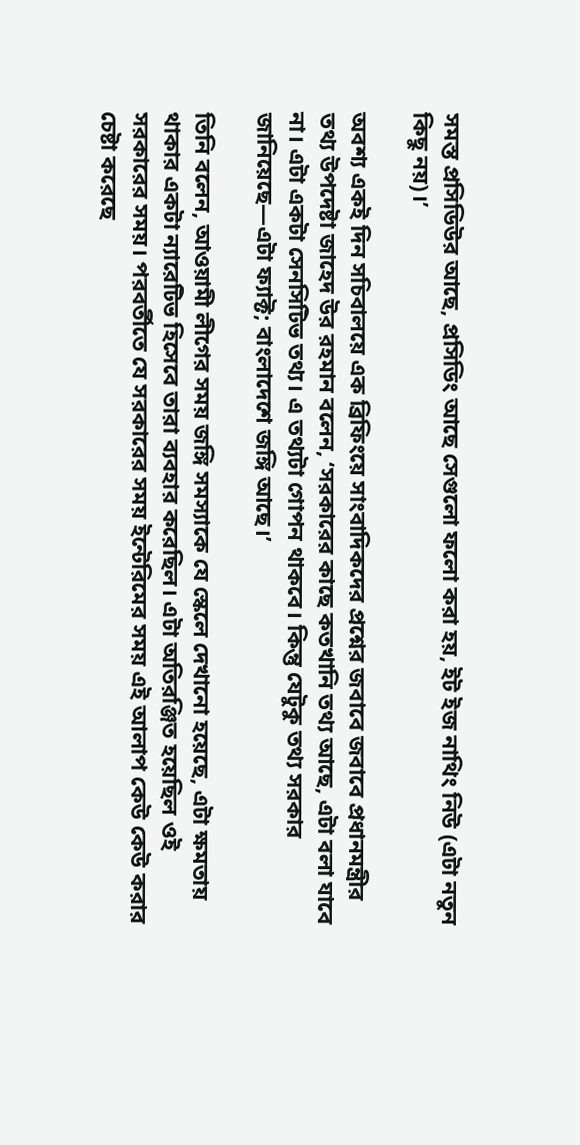সমস্ত প্রসিডিউর আছে, প্রসিডিং আছে সেগুলো ফলো করা হয়, ইট ইজ নাথিং নিউ (এটা নতুন কিছু নয়)।’

অবশ্য একই দিন সচিবালয়ে এক ব্রিফিংয়ে সাংবাদিকদের প্রশ্নের জবাবে জবাবে প্রধানমন্ত্রীর তথ্য উপদেষ্টা জাহেদ উর রহমান বলেন, ‘সরকারের কাছে কতখানি তথ্য আছে, এটা বলা যাবে না। এটা একটা সেনসিটিভ তথ্য। এ তথ্যটা গোপন থাকবে। কিন্তু যেটুকু তথ্য সরকার জানিয়েছে—এটা ফ্যাক্ট; বাংলাদেশে জঙ্গি আছে।’

তিনি বলেন, আওয়ামী লীগের সময় জঙ্গি সমস্যাকে যে স্কেলে দেখানো হয়েছে, এটা ক্ষমতায় থাকার একটা ন্যারেটিভ হিসেবে তারা ব্যবহার করেছিল। এটা অতিরঞ্জিত হয়েছিল ওই সরকারের সময়। পরবর্তীতে যে সরকারের সময় ইন্টেরিমের সময় এই আলাপ কেউ কেউ করার চেষ্টা করেছে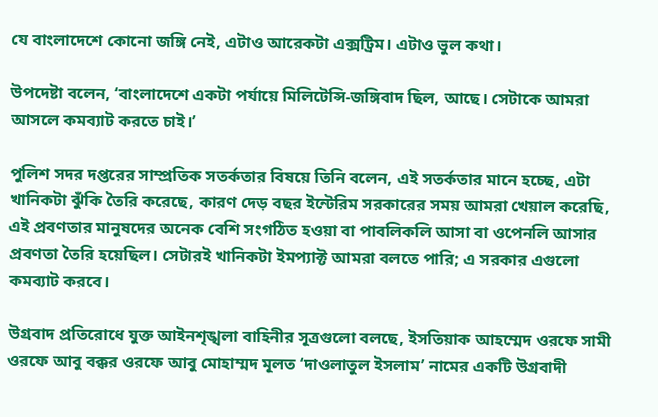যে বাংলাদেশে কোনো জঙ্গি নেই, এটাও আরেকটা এক্সট্রিম। এটাও ভুল কথা।

উপদেষ্টা বলেন, ‘বাংলাদেশে একটা পর্যায়ে মিলিটেন্সি-জঙ্গিবাদ ছিল, আছে। সেটাকে আমরা আসলে কমব্যাট করতে চাই।’

পুলিশ সদর দপ্তরের সাম্প্রতিক সতর্কতার বিষয়ে তিনি বলেন, এই সতর্কতার মানে হচ্ছে, এটা খানিকটা ঝুঁকি তৈরি করেছে, কারণ দেড় বছর ইন্টেরিম সরকারের সময় আমরা খেয়াল করেছি, এই প্রবণতার মানুষদের অনেক বেশি সংগঠিত হওয়া বা পাবলিকলি আসা বা ওপেনলি আসার প্রবণতা তৈরি হয়েছিল। সেটারই খানিকটা ইমপ্যাক্ট আমরা বলতে পারি; এ সরকার এগুলো কমব্যাট করবে।

উগ্রবাদ প্রতিরোধে যুক্ত আইনশৃঙ্খলা বাহিনীর সূত্রগুলো বলছে, ইসতিয়াক আহম্মেদ ওরফে সামী ওরফে আবু বক্কর ওরফে আবু মোহাম্মদ মূলত ‘দাওলাতুল ইসলাম’ নামের একটি উগ্রবাদী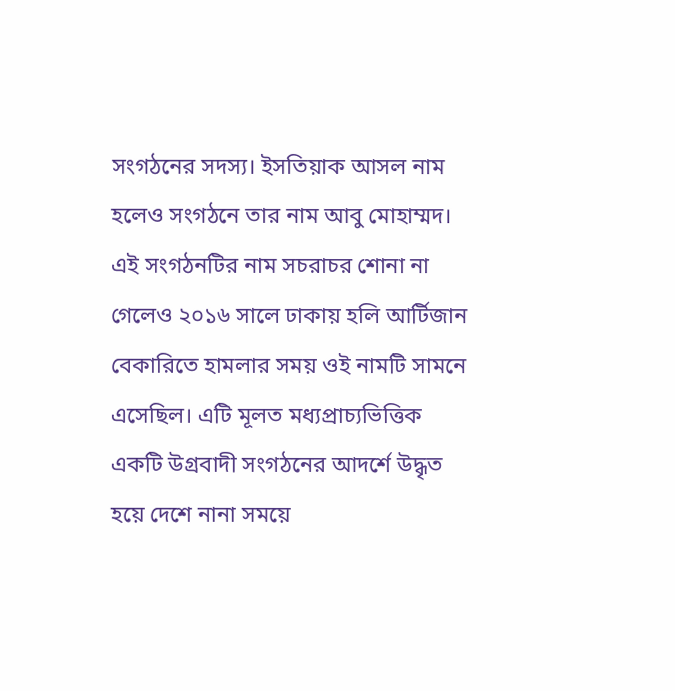সংগঠনের সদস্য। ইসতিয়াক আসল নাম হলেও সংগঠনে তার নাম আবু মোহাম্মদ। এই সংগঠনটির নাম সচরাচর শোনা না গেলেও ২০১৬ সালে ঢাকায় হলি আর্টিজান বেকারিতে হামলার সময় ওই নামটি সামনে এসেছিল। এটি মূলত মধ্যপ্রাচ্যভিত্তিক একটি উগ্রবাদী সংগঠনের আদর্শে উদ্ধৃত হয়ে দেশে নানা সময়ে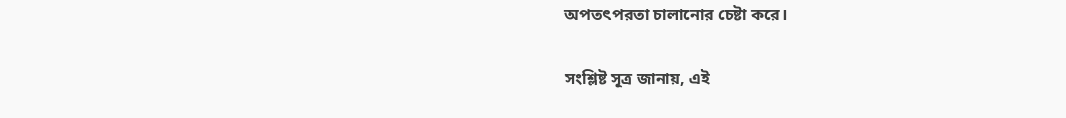অপতৎপরতা চালানোর চেষ্টা করে।

সংশ্লিষ্ট সূত্র জানায়, এই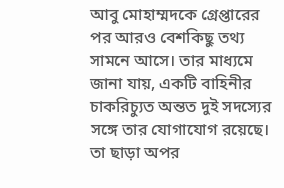আবু মোহাম্মদকে গ্রেপ্তারের পর আরও বেশকিছু তথ্য সামনে আসে। তার মাধ্যমে জানা যায়, একটি বাহিনীর চাকরিচ্যুত অন্তত দুই সদস্যের সঙ্গে তার যোগাযোগ রয়েছে। তা ছাড়া অপর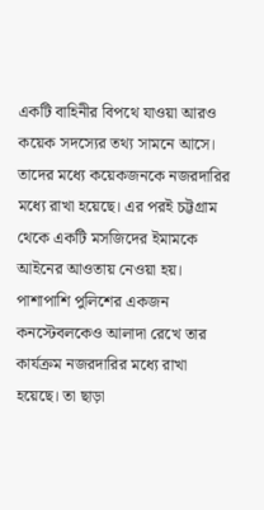একটি বাহিনীর বিপথে যাওয়া আরও কয়েক সদস্যের তথ্য সামনে আসে। তাদের মধ্যে কয়েকজনকে নজরদারির মধ্যে রাখা হয়েছে। এর পরই চট্টগ্রাম থেকে একটি মসজিদের ইমামকে আইনের আওতায় নেওয়া হয়। পাশাপাশি পুলিশের একজন কনস্টেবলকেও আলাদা রেখে তার কার্যক্রম নজরদারির মধ্যে রাখা হয়েছে। তা ছাড়া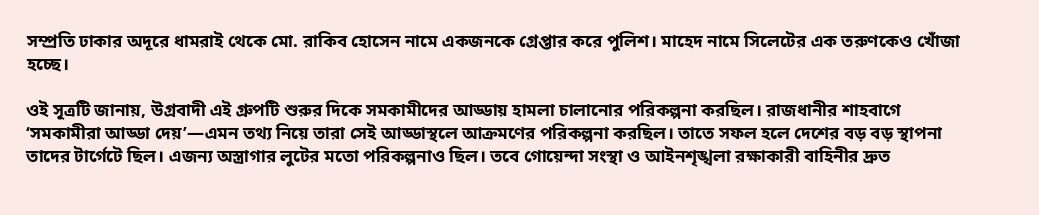সম্প্রতি ঢাকার অদূরে ধামরাই থেকে মো. রাকিব হোসেন নামে একজনকে গ্রেপ্তার করে পুলিশ। মাহেদ নামে সিলেটের এক তরুণকেও খোঁজা হচ্ছে।

ওই সূত্রটি জানায়, উগ্রবাদী এই গ্রুপটি শুরুর দিকে সমকামীদের আড্ডায় হামলা চালানোর পরিকল্পনা করছিল। রাজধানীর শাহবাগে ‘সমকামীরা আড্ডা দেয়’—এমন তথ্য নিয়ে তারা সেই আড্ডাস্থলে আক্রমণের পরিকল্পনা করছিল। তাতে সফল হলে দেশের বড় বড় স্থাপনা তাদের টার্গেটে ছিল। এজন্য অস্ত্রাগার লুটের মতো পরিকল্পনাও ছিল। তবে গোয়েন্দা সংস্থা ও আইনশৃঙ্খলা রক্ষাকারী বাহিনীর দ্রুত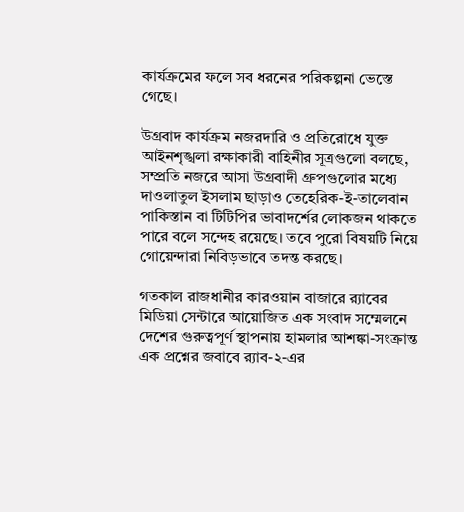কার্যক্রমের ফলে সব ধরনের পরিকল্পনা ভেস্তে গেছে।

উগ্রবাদ কার্যক্রম নজরদারি ও প্রতিরোধে যুক্ত আইনশৃঙ্খলা রক্ষাকারী বাহিনীর সূত্রগুলো বলছে, সম্প্রতি নজরে আসা উগ্রবাদী গ্রুপগুলোর মধ্যে দাওলাতুল ইসলাম ছাড়াও তেহেরিক-ই-তালেবান পাকিস্তান বা টিটিপির ভাবাদর্শের লোকজন থাকতে পারে বলে সন্দেহ রয়েছে। তবে পুরো বিষয়টি নিয়ে গোয়েন্দারা নিবিড়ভাবে তদন্ত করছে।

গতকাল রাজধানীর কারওয়ান বাজারে র‌্যাবের মিডিয়া সেন্টারে আয়োজিত এক সংবাদ সম্মেলনে দেশের গুরুত্বপূর্ণ স্থাপনায় হামলার আশঙ্কা-সংক্রান্ত এক প্রশ্নের জবাবে র‌্যাব-২-এর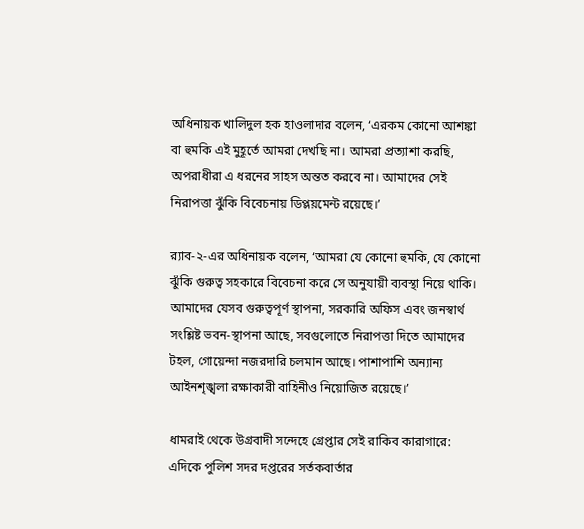অধিনায়ক খালিদুল হক হাওলাদার বলেন, ‘এরকম কোনো আশঙ্কা বা হুমকি এই মুহূর্তে আমরা দেখছি না। আমরা প্রত্যাশা করছি, অপরাধীরা এ ধরনের সাহস অন্তত করবে না। আমাদের সেই নিরাপত্তা ঝুঁকি বিবেচনায় ডিপ্লয়মেন্ট রয়েছে।’

র‍্যাব-২-এর অধিনায়ক বলেন, ‘আমরা যে কোনো হুমকি, যে কোনো ঝুঁকি গুরুত্ব সহকারে বিবেচনা করে সে অনুযায়ী ব্যবস্থা নিয়ে থাকি। আমাদের যেসব গুরুত্বপূর্ণ স্থাপনা, সরকারি অফিস এবং জনস্বার্থ সংশ্লিষ্ট ভবন-স্থাপনা আছে, সবগুলোতে নিরাপত্তা দিতে আমাদের টহল, গোয়েন্দা নজরদারি চলমান আছে। পাশাপাশি অন্যান্য আইনশৃঙ্খলা রক্ষাকারী বাহিনীও নিয়োজিত রয়েছে।’

ধামরাই থেকে উগ্রবাদী সন্দেহে গ্রেপ্তার সেই রাকিব কারাগারে: এদিকে পুলিশ সদর দপ্তরের সর্তকবার্তার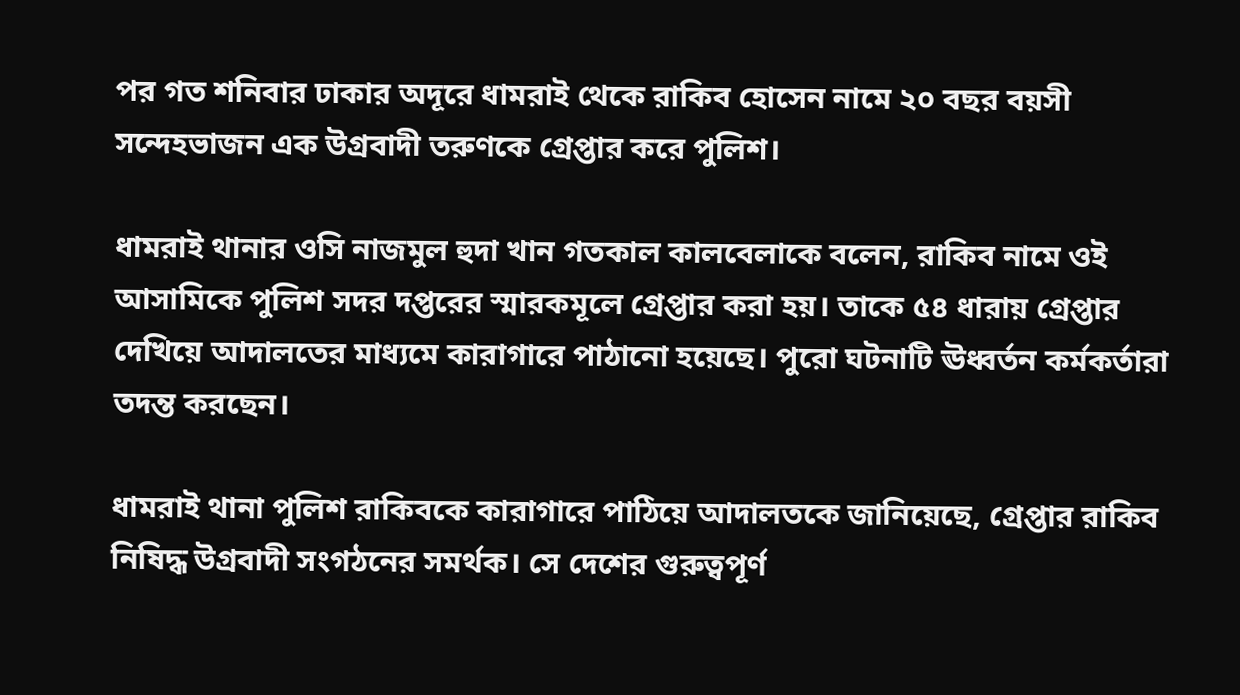পর গত শনিবার ঢাকার অদূরে ধামরাই থেকে রাকিব হোসেন নামে ২০ বছর বয়সী সন্দেহভাজন এক উগ্রবাদী তরুণকে গ্রেপ্তার করে পুলিশ।

ধামরাই থানার ওসি নাজমুল হুদা খান গতকাল কালবেলাকে বলেন, রাকিব নামে ওই আসামিকে পুলিশ সদর দপ্তরের স্মারকমূলে গ্রেপ্তার করা হয়। তাকে ৫৪ ধারায় গ্রেপ্তার দেখিয়ে আদালতের মাধ্যমে কারাগারে পাঠানো হয়েছে। পুরো ঘটনাটি ঊধ্বর্তন কর্মকর্তারা তদন্ত করছেন।

ধামরাই থানা পুলিশ রাকিবকে কারাগারে পাঠিয়ে আদালতকে জানিয়েছে, গ্রেপ্তার রাকিব নিষিদ্ধ উগ্রবাদী সংগঠনের সমর্থক। সে দেশের গুরুত্বপূর্ণ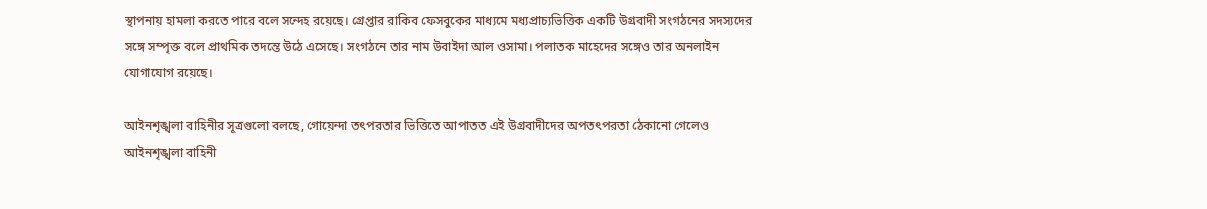স্থাপনায় হামলা করতে পারে বলে সন্দেহ রয়েছে। গ্রেপ্তার রাকিব ফেসবুকের মাধ্যমে মধ্যপ্রাচ্যভিত্তিক একটি উগ্রবাদী সংগঠনের সদস্যদের সঙ্গে সম্পৃক্ত বলে প্রাথমিক তদন্তে উঠে এসেছে। সংগঠনে তার নাম উবাইদা আল ওসামা। পলাতক মাহেদের সঙ্গেও তার অনলাইন যোগাযোগ রয়েছে।

আইনশৃঙ্খলা বাহিনীর সূত্রগুলো বলছে, গোয়েন্দা তৎপরতার ভিত্তিতে আপাতত এই উগ্রবাদীদের অপতৎপরতা ঠেকানো গেলেও আইনশৃঙ্খলা বাহিনী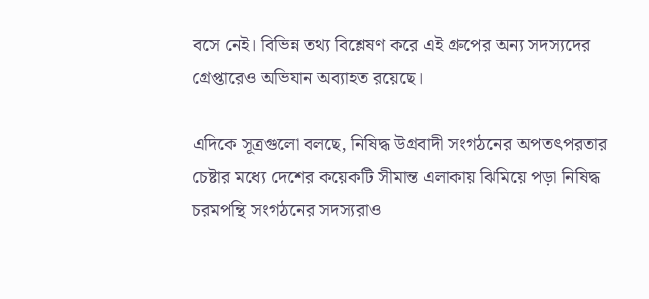বসে নেই। বিভিন্ন তথ্য বিশ্লেষণ করে এই গ্রুপের অন্য সদস্যদের গ্রেপ্তারেও অভিযান অব্যাহত রয়েছে।

এদিকে সূত্রগুলো বলছে, নিষিদ্ধ উগ্রবাদী সংগঠনের অপতৎপরতার চেষ্টার মধ্যে দেশের কয়েকটি সীমান্ত এলাকায় ঝিমিয়ে পড়া নিষিদ্ধ চরমপন্থি সংগঠনের সদস্যরাও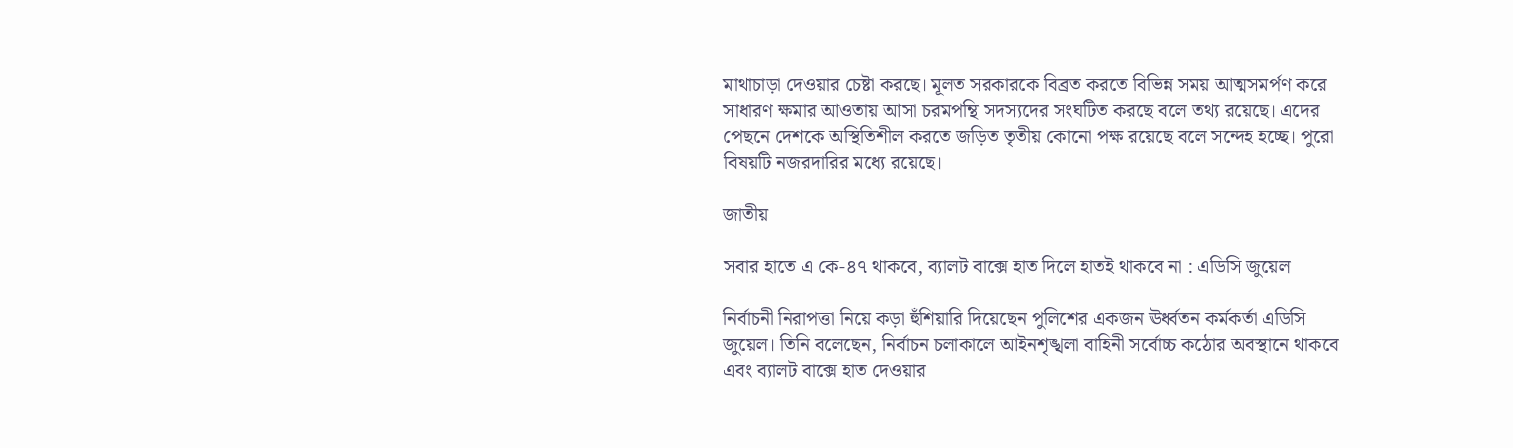মাথাচাড়া দেওয়ার চেষ্টা করছে। মূলত সরকারকে বিব্রত করতে বিভিন্ন সময় আত্মসমর্পণ করে সাধারণ ক্ষমার আওতায় আসা চরমপন্থি সদস্যদের সংঘটিত করছে বলে তথ্য রয়েছে। এদের পেছনে দেশকে অস্থিতিশীল করতে জড়িত তৃতীয় কোনো পক্ষ রয়েছে বলে সন্দেহ হচ্ছে। পুরো বিষয়টি নজরদারির মধ্যে রয়েছে।

জাতীয়

সবার হাতে এ কে-৪৭ থাকবে, ব্যালট বাক্সে হাত দিলে হাতই থাকবে না : এডিসি জুয়েল

নির্বাচনী নিরাপত্তা নিয়ে কড়া হুঁশিয়ারি দিয়েছেন পুলিশের একজন ঊর্ধ্বতন কর্মকর্তা এডিসি জুয়েল। তিনি বলেছেন, নির্বাচন চলাকালে আইনশৃঙ্খলা বাহিনী সর্বোচ্চ কঠোর অবস্থানে থাকবে এবং ব্যালট বাক্সে হাত দেওয়ার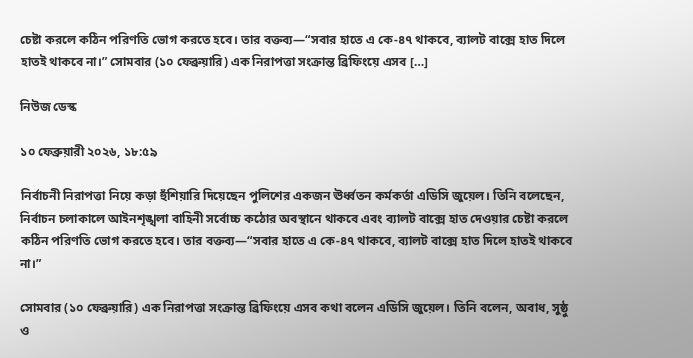চেষ্টা করলে কঠিন পরিণতি ভোগ করতে হবে। তার বক্তব্য—“সবার হাতে এ কে-৪৭ থাকবে, ব্যালট বাক্সে হাত দিলে হাতই থাকবে না।” সোমবার (১০ ফেব্রুয়ারি) এক নিরাপত্তা সংক্রান্ত ব্রিফিংয়ে এসব […]

নিউজ ডেস্ক

১০ ফেব্রুয়ারী ২০২৬, ১৮:৫৯

নির্বাচনী নিরাপত্তা নিয়ে কড়া হুঁশিয়ারি দিয়েছেন পুলিশের একজন ঊর্ধ্বতন কর্মকর্তা এডিসি জুয়েল। তিনি বলেছেন, নির্বাচন চলাকালে আইনশৃঙ্খলা বাহিনী সর্বোচ্চ কঠোর অবস্থানে থাকবে এবং ব্যালট বাক্সে হাত দেওয়ার চেষ্টা করলে কঠিন পরিণতি ভোগ করতে হবে। তার বক্তব্য—“সবার হাতে এ কে-৪৭ থাকবে, ব্যালট বাক্সে হাত দিলে হাতই থাকবে না।”

সোমবার (১০ ফেব্রুয়ারি) এক নিরাপত্তা সংক্রান্ত ব্রিফিংয়ে এসব কথা বলেন এডিসি জুয়েল। তিনি বলেন, অবাধ, সুষ্ঠু ও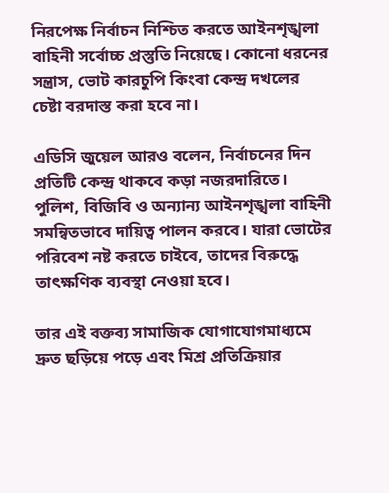নিরপেক্ষ নির্বাচন নিশ্চিত করতে আইনশৃঙ্খলা বাহিনী সর্বোচ্চ প্রস্তুতি নিয়েছে। কোনো ধরনের সন্ত্রাস, ভোট কারচুপি কিংবা কেন্দ্র দখলের চেষ্টা বরদাস্ত করা হবে না।

এডিসি জুয়েল আরও বলেন, নির্বাচনের দিন প্রতিটি কেন্দ্র থাকবে কড়া নজরদারিতে। পুলিশ, বিজিবি ও অন্যান্য আইনশৃঙ্খলা বাহিনী সমন্বিতভাবে দায়িত্ব পালন করবে। যারা ভোটের পরিবেশ নষ্ট করতে চাইবে, তাদের বিরুদ্ধে তাৎক্ষণিক ব্যবস্থা নেওয়া হবে।

তার এই বক্তব্য সামাজিক যোগাযোগমাধ্যমে দ্রুত ছড়িয়ে পড়ে এবং মিশ্র প্রতিক্রিয়ার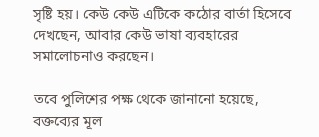সৃষ্টি হয়। কেউ কেউ এটিকে কঠোর বার্তা হিসেবে দেখছেন, আবার কেউ ভাষা ব্যবহারের সমালোচনাও করছেন।

তবে পুলিশের পক্ষ থেকে জানানো হয়েছে, বক্তব্যের মূল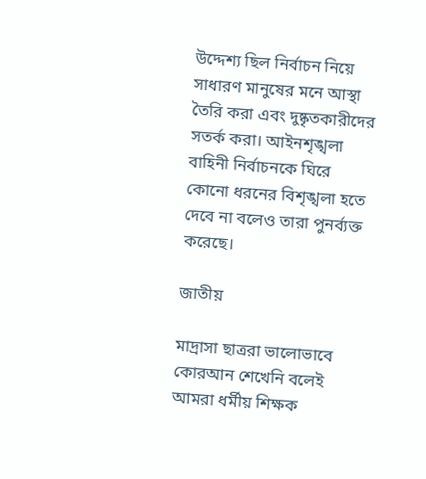উদ্দেশ্য ছিল নির্বাচন নিয়ে সাধারণ মানুষের মনে আস্থা তৈরি করা এবং দুষ্কৃতকারীদের সতর্ক করা। আইনশৃঙ্খলা বাহিনী নির্বাচনকে ঘিরে কোনো ধরনের বিশৃঙ্খলা হতে দেবে না বলেও তারা পুনর্ব্যক্ত করেছে।

জাতীয়

মাদ্রাসা ছাত্ররা ভালোভাবে কোরআন শেখেনি বলেই আমরা ধর্মীয় শিক্ষক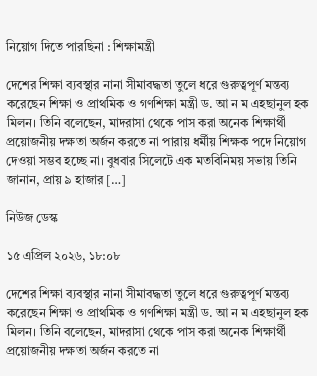নিয়োগ দিতে পারছিনা : শিক্ষামন্ত্রী

দেশের শিক্ষা ব্যবস্থার নানা সীমাবদ্ধতা তুলে ধরে গুরুত্বপূর্ণ মন্তব্য করেছেন শিক্ষা ও প্রাথমিক ও গণশিক্ষা মন্ত্রী ড. আ ন ম এহছানুল হক মিলন। তিনি বলেছেন, মাদরাসা থেকে পাস করা অনেক শিক্ষার্থী প্রয়োজনীয় দক্ষতা অর্জন করতে না পারায় ধর্মীয় শিক্ষক পদে নিয়োগ দেওয়া সম্ভব হচ্ছে না। বুধবার সিলেটে এক মতবিনিময় সভায় তিনি জানান, প্রায় ৯ হাজার […]

নিউজ ডেস্ক

১৫ এপ্রিল ২০২৬, ১৮:০৮

দেশের শিক্ষা ব্যবস্থার নানা সীমাবদ্ধতা তুলে ধরে গুরুত্বপূর্ণ মন্তব্য করেছেন শিক্ষা ও প্রাথমিক ও গণশিক্ষা মন্ত্রী ড. আ ন ম এহছানুল হক মিলন। তিনি বলেছেন, মাদরাসা থেকে পাস করা অনেক শিক্ষার্থী প্রয়োজনীয় দক্ষতা অর্জন করতে না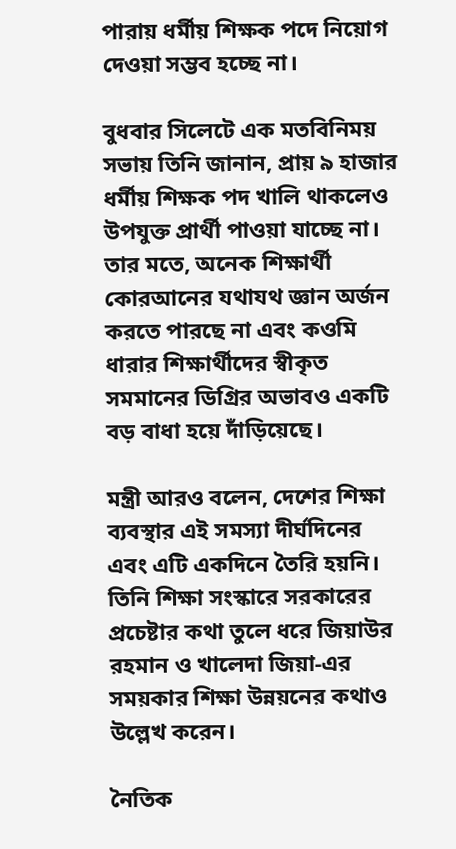পারায় ধর্মীয় শিক্ষক পদে নিয়োগ দেওয়া সম্ভব হচ্ছে না।

বুধবার সিলেটে এক মতবিনিময় সভায় তিনি জানান, প্রায় ৯ হাজার ধর্মীয় শিক্ষক পদ খালি থাকলেও উপযুক্ত প্রার্থী পাওয়া যাচ্ছে না। তার মতে, অনেক শিক্ষার্থী কোরআনের যথাযথ জ্ঞান অর্জন করতে পারছে না এবং কওমি ধারার শিক্ষার্থীদের স্বীকৃত সমমানের ডিগ্রির অভাবও একটি বড় বাধা হয়ে দাঁড়িয়েছে।

মন্ত্রী আরও বলেন, দেশের শিক্ষা ব্যবস্থার এই সমস্যা দীর্ঘদিনের এবং এটি একদিনে তৈরি হয়নি। তিনি শিক্ষা সংস্কারে সরকারের প্রচেষ্টার কথা তুলে ধরে জিয়াউর রহমান ও খালেদা জিয়া-এর সময়কার শিক্ষা উন্নয়নের কথাও উল্লেখ করেন।

নৈতিক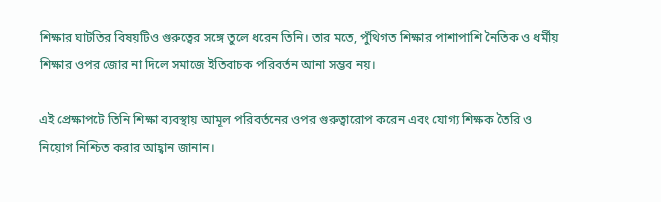শিক্ষার ঘাটতির বিষয়টিও গুরুত্বের সঙ্গে তুলে ধরেন তিনি। তার মতে, পুঁথিগত শিক্ষার পাশাপাশি নৈতিক ও ধর্মীয় শিক্ষার ওপর জোর না দিলে সমাজে ইতিবাচক পরিবর্তন আনা সম্ভব নয়।

এই প্রেক্ষাপটে তিনি শিক্ষা ব্যবস্থায় আমূল পরিবর্তনের ওপর গুরুত্বারোপ করেন এবং যোগ্য শিক্ষক তৈরি ও নিয়োগ নিশ্চিত করার আহ্বান জানান।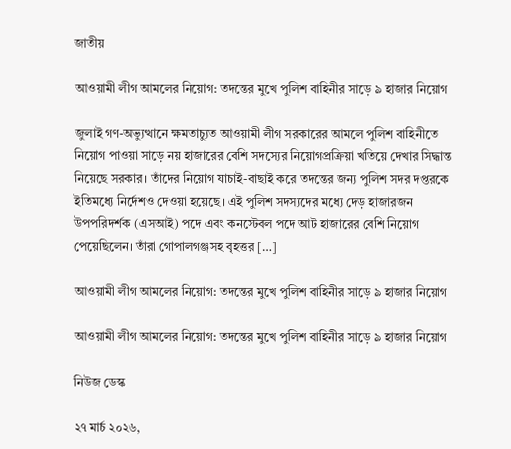জাতীয়

আওয়ামী লীগ আমলের নিয়োগ: তদন্তের মুখে পুলিশ বাহিনীর সাড়ে ৯ হাজার নিয়োগ

জুলাই গণ-অভ্যুত্থানে ক্ষমতাচ্যুত আওয়ামী লীগ সরকারের আমলে পুলিশ বাহিনীতে নিয়োগ পাওয়া সাড়ে নয় হাজারের বেশি সদস্যের নিয়োগপ্রক্রিয়া খতিয়ে দেখার সিদ্ধান্ত নিয়েছে সরকার। তাঁদের নিয়োগ যাচাই-বাছাই করে তদন্তের জন্য পুলিশ সদর দপ্তরকে ইতিমধ্যে নির্দেশও দেওয়া হয়েছে। এই পুলিশ সদস্যদের মধ্যে দেড় হাজারজন উপপরিদর্শক (এসআই) পদে এবং কনস্টেবল পদে আট হাজারের বেশি নিয়োগ পেয়েছিলেন। তাঁরা গোপালগঞ্জসহ বৃহত্তর […]

আওয়ামী লীগ আমলের নিয়োগ: তদন্তের মুখে পুলিশ বাহিনীর সাড়ে ৯ হাজার নিয়োগ

আওয়ামী লীগ আমলের নিয়োগ: তদন্তের মুখে পুলিশ বাহিনীর সাড়ে ৯ হাজার নিয়োগ

নিউজ ডেস্ক

২৭ মার্চ ২০২৬,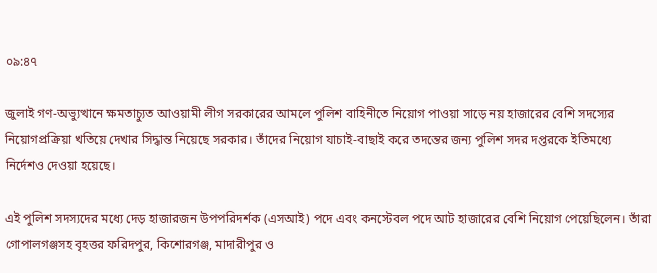০৯:৪৭

জুলাই গণ-অভ্যুত্থানে ক্ষমতাচ্যুত আওয়ামী লীগ সরকারের আমলে পুলিশ বাহিনীতে নিয়োগ পাওয়া সাড়ে নয় হাজারের বেশি সদস্যের নিয়োগপ্রক্রিয়া খতিয়ে দেখার সিদ্ধান্ত নিয়েছে সরকার। তাঁদের নিয়োগ যাচাই-বাছাই করে তদন্তের জন্য পুলিশ সদর দপ্তরকে ইতিমধ্যে নির্দেশও দেওয়া হয়েছে।

এই পুলিশ সদস্যদের মধ্যে দেড় হাজারজন উপপরিদর্শক (এসআই) পদে এবং কনস্টেবল পদে আট হাজারের বেশি নিয়োগ পেয়েছিলেন। তাঁরা গোপালগঞ্জসহ বৃহত্তর ফরিদপুর, কিশোরগঞ্জ, মাদারীপুর ও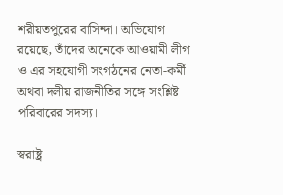শরীয়তপুরের বাসিন্দা। অভিযোগ রয়েছে, তাঁদের অনেকে আওয়ামী লীগ ও এর সহযোগী সংগঠনের নেতা-কর্মী অথবা দলীয় রাজনীতির সঙ্গে সংশ্লিষ্ট পরিবারের সদস্য।

স্বরাষ্ট্র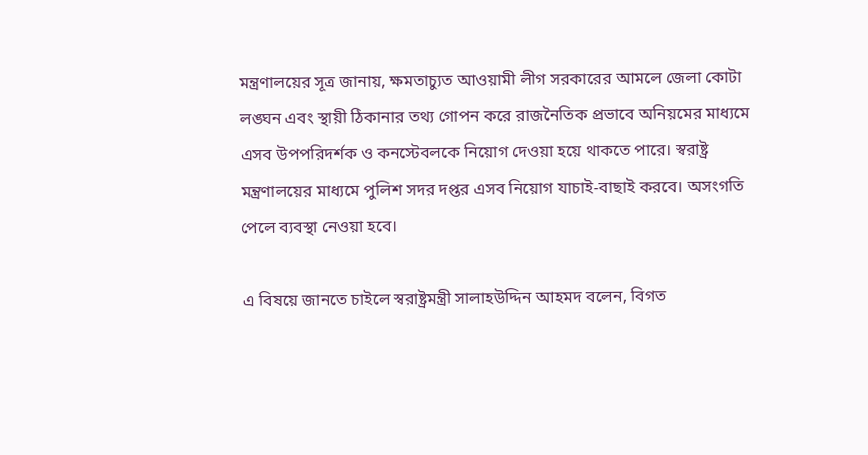মন্ত্রণালয়ের সূত্র জানায়, ক্ষমতাচ্যুত আওয়ামী লীগ সরকারের আমলে জেলা কোটা লঙ্ঘন এবং স্থায়ী ঠিকানার তথ্য গোপন করে রাজনৈতিক প্রভাবে অনিয়মের মাধ্যমে এসব উপপরিদর্শক ও কনস্টেবলকে নিয়োগ দেওয়া হয়ে থাকতে পারে। স্বরাষ্ট্র মন্ত্রণালয়ের মাধ্যমে পুলিশ সদর দপ্তর এসব নিয়োগ যাচাই-বাছাই করবে। অসংগতি পেলে ব্যবস্থা নেওয়া হবে।

এ বিষয়ে জানতে চাইলে স্বরাষ্ট্রমন্ত্রী সালাহউদ্দিন আহমদ বলেন, বিগত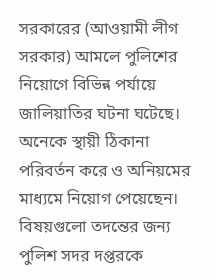সরকারের (আওয়ামী লীগ সরকার) আমলে পুলিশের নিয়োগে বিভিন্ন পর্যায়ে জালিয়াতির ঘটনা ঘটেছে। অনেকে স্থায়ী ঠিকানা পরিবর্তন করে ও অনিয়মের মাধ্যমে নিয়োগ পেয়েছেন। বিষয়গুলো তদন্তের জন্য পুলিশ সদর দপ্তরকে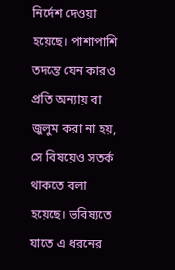নির্দেশ দেওয়া হয়েছে। পাশাপাশি তদন্তে যেন কারও প্রতি অন্যায় বা জুলুম করা না হয়, সে বিষয়েও সতর্ক থাকতে বলা হয়েছে। ভবিষ্যতে যাতে এ ধরনের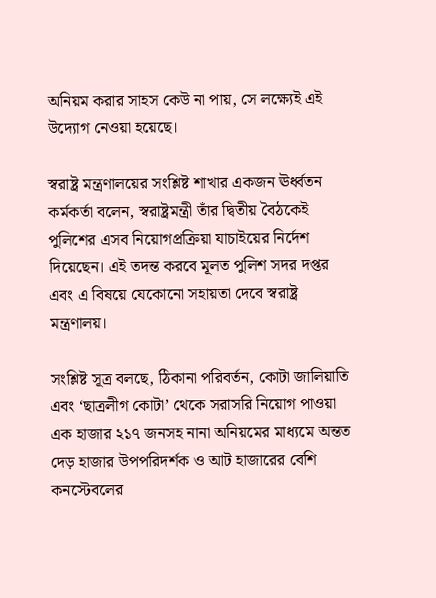অনিয়ম করার সাহস কেউ না পায়, সে লক্ষ্যেই এই উদ্যোগ নেওয়া হয়েছে।

স্বরাষ্ট্র মন্ত্রণালয়ের সংশ্লিষ্ট শাখার একজন ঊর্ধ্বতন কর্মকর্তা বলেন, স্বরাষ্ট্রমন্ত্রী তাঁর দ্বিতীয় বৈঠকেই পুলিশের এসব নিয়োগপ্রক্রিয়া যাচাইয়ের নির্দেশ দিয়েছেন। এই তদন্ত করবে মূলত পুলিশ সদর দপ্তর এবং এ বিষয়ে যেকোনো সহায়তা দেবে স্বরাষ্ট্র মন্ত্রণালয়।

সংশ্লিষ্ট সূত্র বলছে, ঠিকানা পরিবর্তন, কোটা জালিয়াতি এবং ‘ছাত্রলীগ কোটা’ থেকে সরাসরি নিয়োগ পাওয়া এক হাজার ২১৭ জনসহ নানা অনিয়মের মাধ্যমে অন্তত দেড় হাজার উপপরিদর্শক ও আট হাজারের বেশি কনস্টেবলের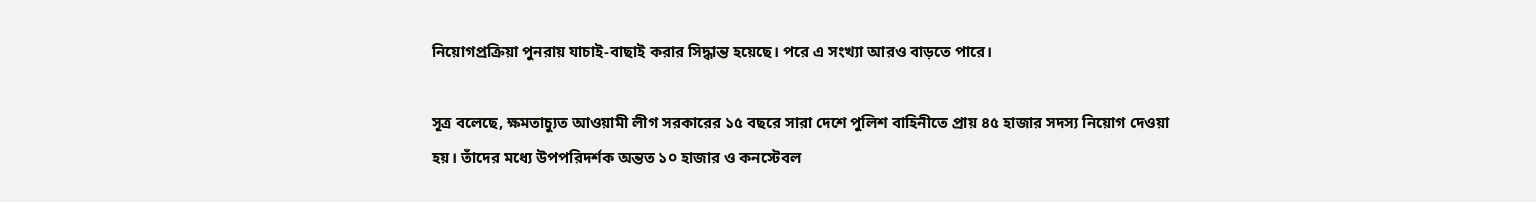নিয়োগপ্রক্রিয়া পুনরায় যাচাই-বাছাই করার সিদ্ধান্ত হয়েছে। পরে এ সংখ্যা আরও বাড়তে পারে।

সূত্র বলেছে, ক্ষমতাচ্যুত আওয়ামী লীগ সরকারের ১৫ বছরে সারা দেশে পুলিশ বাহিনীতে প্রায় ৪৫ হাজার সদস্য নিয়োগ দেওয়া হয়। তাঁদের মধ্যে উপপরিদর্শক অন্তত ১০ হাজার ও কনস্টেবল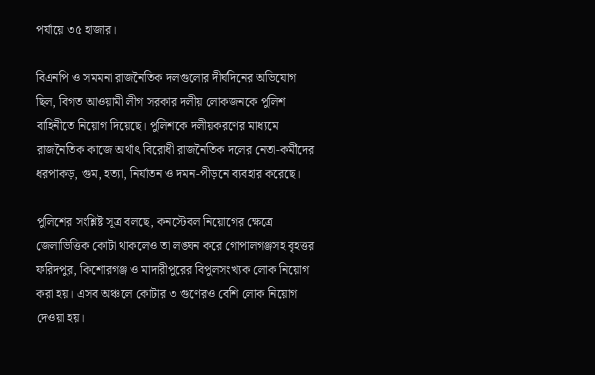পর্যায়ে ৩৫ হাজার।

বিএনপি ও সমমনা রাজনৈতিক দলগুলোর দীর্ঘদিনের অভিযোগ ছিল, বিগত আওয়ামী লীগ সরকার দলীয় লোকজনকে পুলিশ বাহিনীতে নিয়োগ দিয়েছে। পুলিশকে দলীয়করণের মাধ্যমে রাজনৈতিক কাজে অর্থাৎ বিরোধী রাজনৈতিক দলের নেতা-কর্মীদের ধরপাকড়, গুম, হত্যা, নির্যাতন ও দমন-পীড়নে ব্যবহার করেছে।

পুলিশের সংশ্লিষ্ট সূত্র বলছে, কনস্টেবল নিয়োগের ক্ষেত্রে জেলাভিত্তিক কোটা থাকলেও তা লঙ্ঘন করে গোপালগঞ্জসহ বৃহত্তর ফরিদপুর, কিশোরগঞ্জ ও মাদারীপুরের বিপুলসংখ্যক লোক নিয়োগ করা হয়। এসব অঞ্চলে কোটার ৩ গুণেরও বেশি লোক নিয়োগ দেওয়া হয়।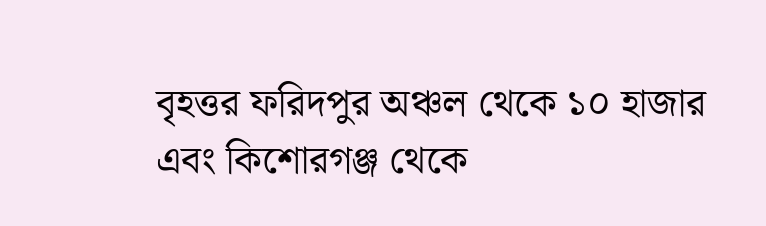বৃহত্তর ফরিদপুর অঞ্চল থেকে ১০ হাজার এবং কিশোরগঞ্জ থেকে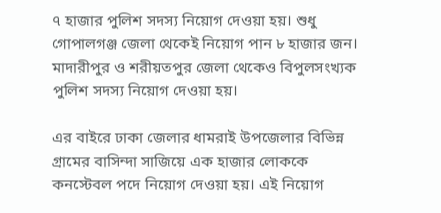৭ হাজার পুলিশ সদস্য নিয়োগ দেওয়া হয়। শুধু গোপালগঞ্জ জেলা থেকেই নিয়োগ পান ৮ হাজার জন। মাদারীপুর ও শরীয়তপুর জেলা থেকেও বিপুলসংখ্যক পুলিশ সদস্য নিয়োগ দেওয়া হয়।

এর বাইরে ঢাকা জেলার ধামরাই উপজেলার বিভিন্ন গ্রামের বাসিন্দা সাজিয়ে এক হাজার লোককে কনস্টেবল পদে নিয়োগ দেওয়া হয়। এই নিয়োগ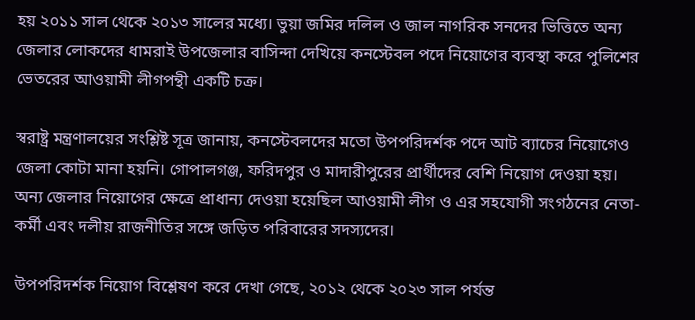হয় ২০১১ সাল থেকে ২০১৩ সালের মধ্যে। ভুয়া জমির দলিল ও জাল নাগরিক সনদের ভিত্তিতে অন্য জেলার লোকদের ধামরাই উপজেলার বাসিন্দা দেখিয়ে কনস্টেবল পদে নিয়োগের ব্যবস্থা করে পুলিশের ভেতরের আওয়ামী লীগপন্থী একটি চক্র।

স্বরাষ্ট্র মন্ত্রণালয়ের সংশ্লিষ্ট সূত্র জানায়, কনস্টেবলদের মতো উপপরিদর্শক পদে আট ব্যাচের নিয়োগেও জেলা কোটা মানা হয়নি। গোপালগঞ্জ, ফরিদপুর ও মাদারীপুরের প্রার্থীদের বেশি নিয়োগ দেওয়া হয়। অন্য জেলার নিয়োগের ক্ষেত্রে প্রাধান্য দেওয়া হয়েছিল আওয়ামী লীগ ও এর সহযোগী সংগঠনের নেতা-কর্মী এবং দলীয় রাজনীতির সঙ্গে জড়িত পরিবারের সদস্যদের।

উপপরিদর্শক নিয়োগ বিশ্লেষণ করে দেখা গেছে, ২০১২ থেকে ২০২৩ সাল পর্যন্ত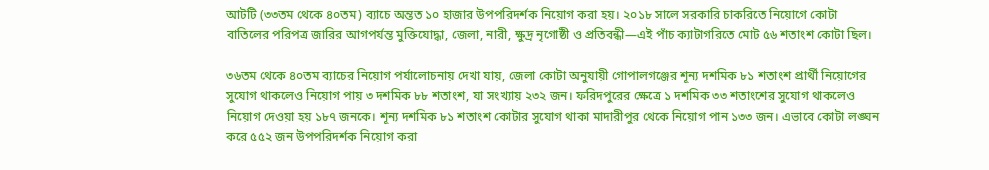আটটি (৩৩তম থেকে ৪০তম) ব্যাচে অন্তত ১০ হাজার উপপরিদর্শক নিয়োগ করা হয়। ২০১৮ সালে সরকারি চাকরিতে নিয়োগে কোটা বাতিলের পরিপত্র জারির আগপর্যন্ত মুক্তিযোদ্ধা, জেলা, নারী, ক্ষুদ্র নৃগোষ্ঠী ও প্রতিবন্ধী—এই পাঁচ ক্যাটাগরিতে মোট ৫৬ শতাংশ কোটা ছিল।

৩৬তম থেকে ৪০তম ব্যাচের নিয়োগ পর্যালোচনায় দেখা যায়, জেলা কোটা অনুযায়ী গোপালগঞ্জের শূন্য দশমিক ৮১ শতাংশ প্রার্থী নিয়োগের সুযোগ থাকলেও নিয়োগ পায় ৩ দশমিক ৮৮ শতাংশ, যা সংখ্যায় ২৩২ জন। ফরিদপুরের ক্ষেত্রে ১ দশমিক ৩৩ শতাংশের সুযোগ থাকলেও নিয়োগ দেওয়া হয় ১৮৭ জনকে। শূন্য দশমিক ৮১ শতাংশ কোটার সুযোগ থাকা মাদারীপুর থেকে নিয়োগ পান ১৩৩ জন। এভাবে কোটা লঙ্ঘন করে ৫৫২ জন উপপরিদর্শক নিয়োগ করা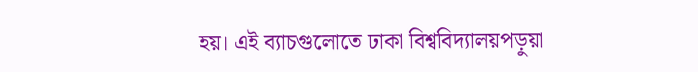হয়। এই ব্যাচগুলোতে ঢাকা বিশ্ববিদ্যালয়পড়ুয়া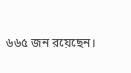৬৬৫ জন রয়েছেন।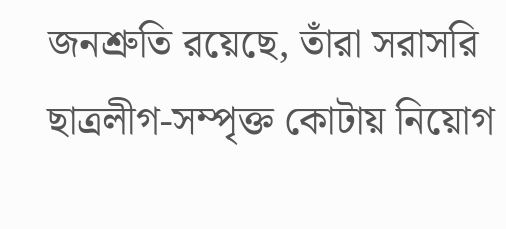জনশ্রুতি রয়েছে, তাঁরা সরাসরি ছাত্রলীগ-সম্পৃক্ত কোটায় নিয়োগ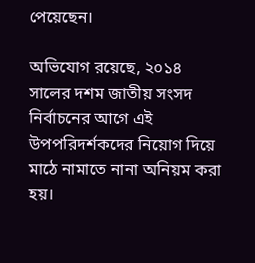পেয়েছেন।

অভিযোগ রয়েছে, ২০১৪ সালের দশম জাতীয় সংসদ নির্বাচনের আগে এই উপপরিদর্শকদের নিয়োগ দিয়ে মাঠে নামাতে নানা অনিয়ম করা হয়।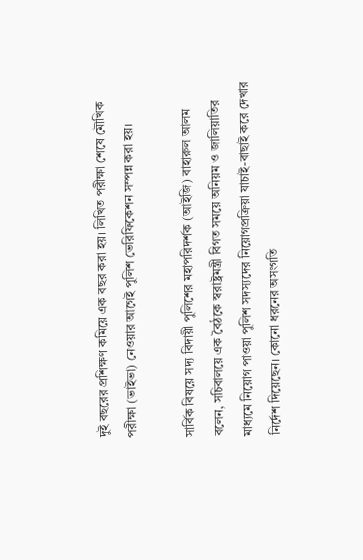দুই বছরের প্রশিক্ষণ কমিয়ে এক বছর করা হয়। লিখিত পরীক্ষা শেষে মৌখিক পরীক্ষা (ভাইভা) নেওয়ার আগেই পুলিশ ভেরিফিকেশন সম্পন্ন করা হয়।

সার্বিক বিষয়ে সদ্য বিদায়ী পুলিশের মহাপরিদর্শক (আইজি) বাহারুল আলম বলেন, সচিবালয়ে এক বৈঠকে স্বরাষ্ট্রমন্ত্রী বিগত সময়ে অনিয়ম ও জালিয়াতির মাধ্যমে নিয়োগ পাওয়া পুলিশ সদস্যদের নিয়োগপ্রক্রিয়া যাচাই-বাছাই করে দেখার নির্দেশ দিয়েছেন। কোনো ধরনের অসংগতি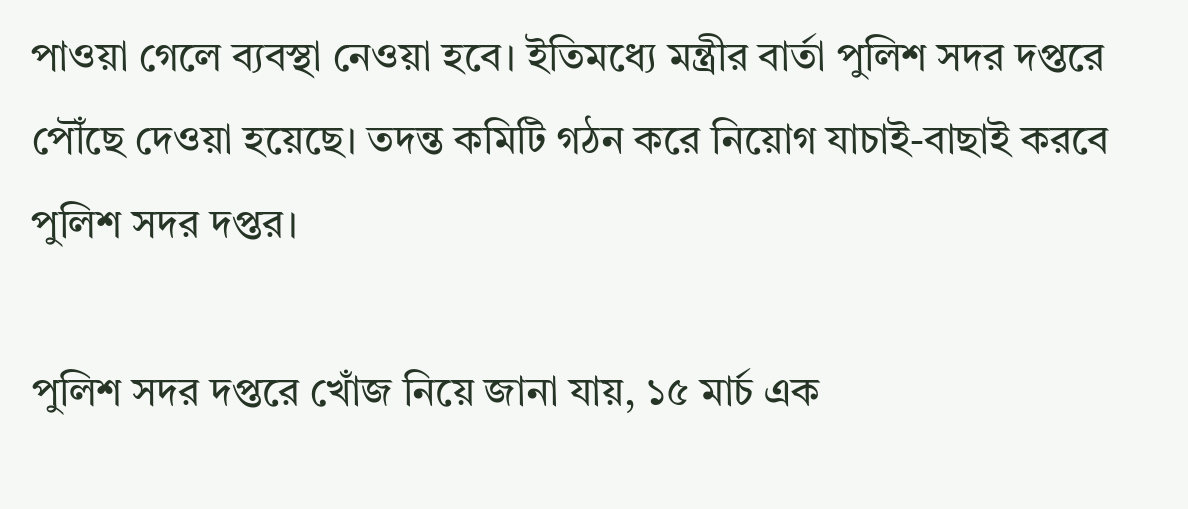পাওয়া গেলে ব্যবস্থা নেওয়া হবে। ইতিমধ্যে মন্ত্রীর বার্তা পুলিশ সদর দপ্তরে পৌঁছে দেওয়া হয়েছে। তদন্ত কমিটি গঠন করে নিয়োগ যাচাই-বাছাই করবে পুলিশ সদর দপ্তর।

পুলিশ সদর দপ্তরে খোঁজ নিয়ে জানা যায়, ১৫ মার্চ এক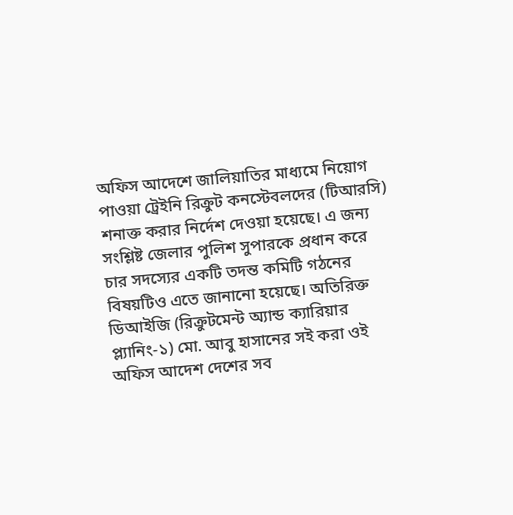অফিস আদেশে জালিয়াতির মাধ্যমে নিয়োগ পাওয়া ট্রেইনি রিক্রুট কনস্টেবলদের (টিআরসি) শনাক্ত করার নির্দেশ দেওয়া হয়েছে। এ জন্য সংশ্লিষ্ট জেলার পুলিশ সুপারকে প্রধান করে চার সদস্যের একটি তদন্ত কমিটি গঠনের বিষয়টিও এতে জানানো হয়েছে। অতিরিক্ত ডিআইজি (রিক্রুটমেন্ট অ্যান্ড ক্যারিয়ার প্ল্যানিং-১) মো. আবু হাসানের সই করা ওই অফিস আদেশ দেশের সব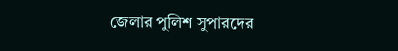জেলার পুলিশ সুপারদের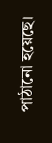পাঠানো হয়েছে।